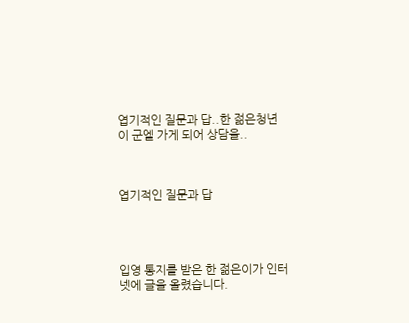엽기적인 질문과 답..한 젊은청년이 군엘 가게 되어 상담을..



엽기적인 질문과 답




입영 통지를 받은 한 젊은이가 인터넷에 글을 올렸습니다.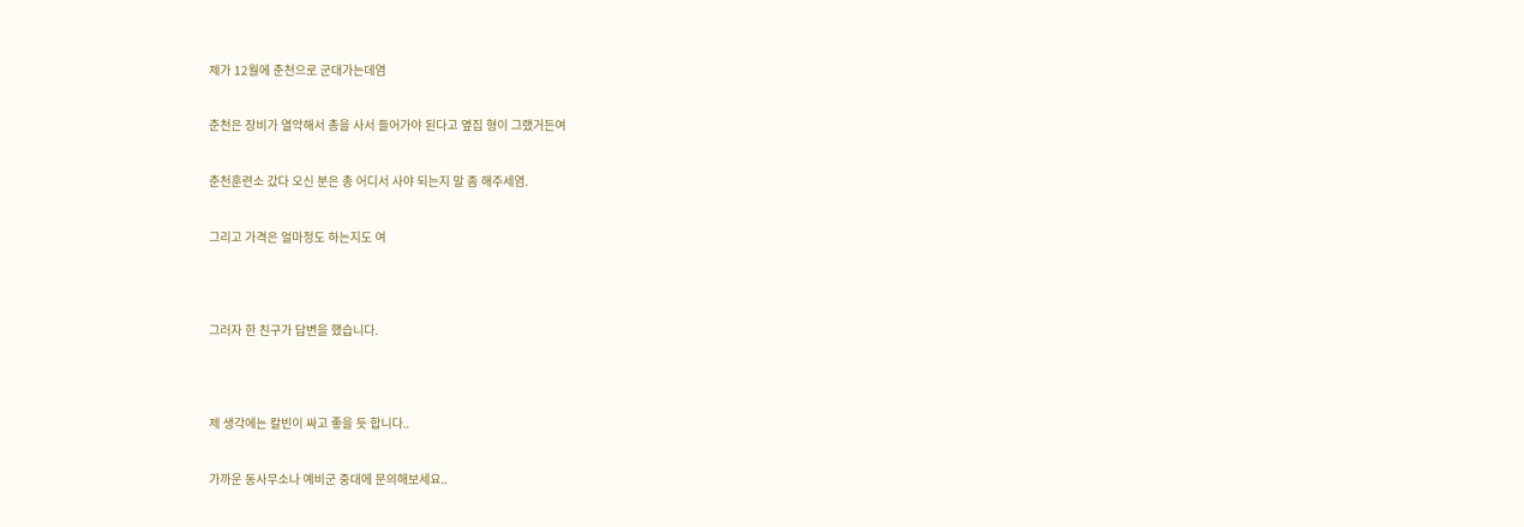제가 12월에 춘천으로 군대가는데염


춘천은 장비가 열악해서 총을 사서 들어가야 된다고 옆집 형이 그랬거든여


춘천훈련소 갔다 오신 분은 총 어디서 사야 되는지 말 좀 해주세염.


그리고 가격은 얼마정도 하는지도 여




그러자 한 친구가 답변을 했습니다.




제 생각에는 칼빈이 싸고 좋을 듯 합니다..


가까운 동사무소나 예비군 중대에 문의해보세요..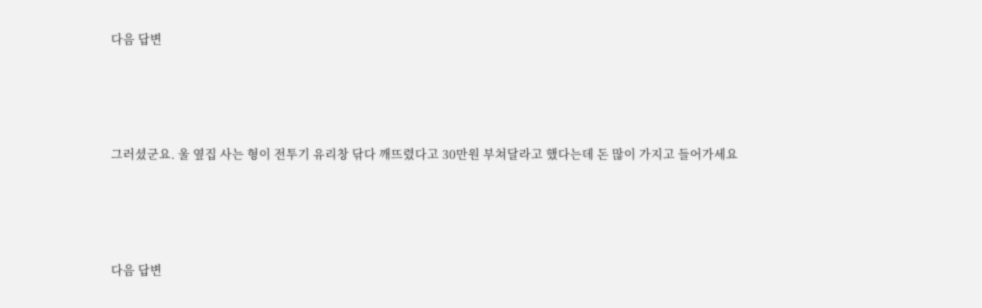다음 답변




그러셨군요. 울 옆집 사는 형이 전투기 유리창 닦다 깨뜨렸다고 30만원 부쳐달라고 했다는데 돈 많이 가지고 들어가세요




다음 답변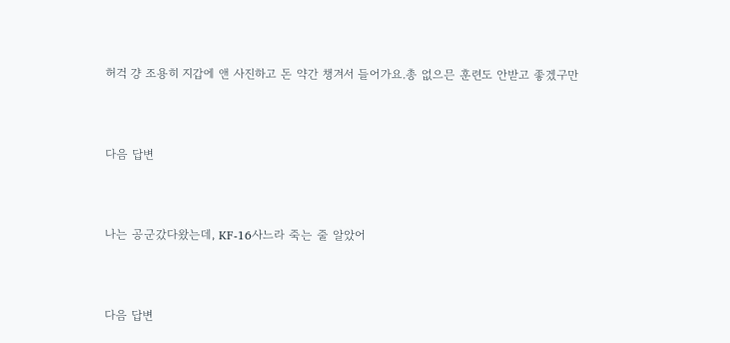허걱 걍 조용히 지갑에 앤 사진하고 돈 약간 챙겨서 들어가요.총 없으믄 훈련도 안받고 좋겠구만




다음 답변




나는 공군갔다왔는데, KF-16사느라 죽는 줄 알았어




다음 답변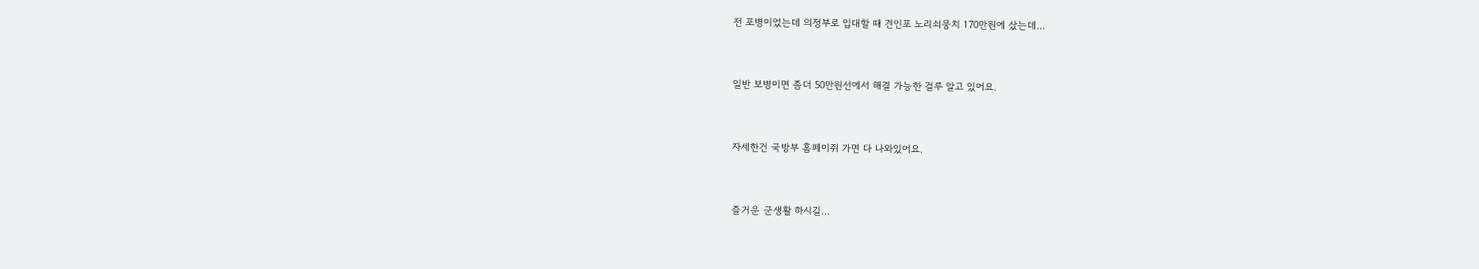전 포병이었는데 의정부로 입대할 때 견인포 노리쇠뭉치 170만원에 샀는데…


일반 보병이면 좀더 50만원선에서 해결 가능한 걸루 알고 있어요.


자세한건 국방부 홈페이쥐 가면 다 나와있어요.


즐거운 군생활 하시길…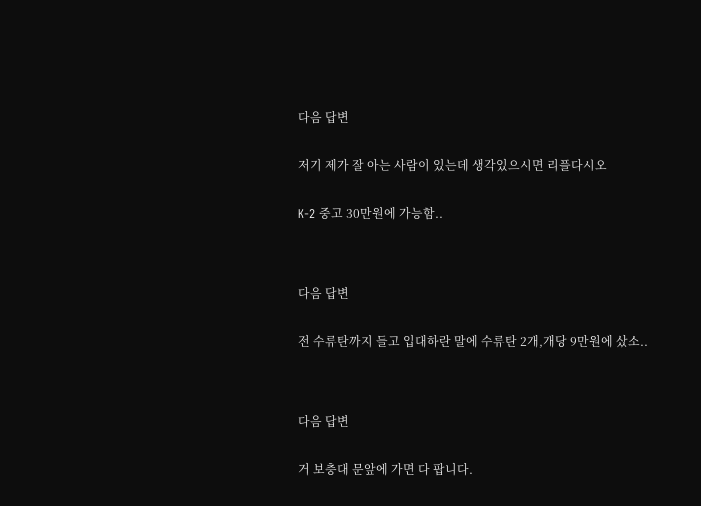다음 답변


저기 제가 잘 아는 사람이 있는데 생각있으시면 리플다시오


K-2 중고 30만원에 가능함..




다음 답변


전 수류탄까지 들고 입대하란 말에 수류탄 2개,개당 9만원에 샀소..




다음 답변


거 보충대 문앞에 가면 다 팝니다.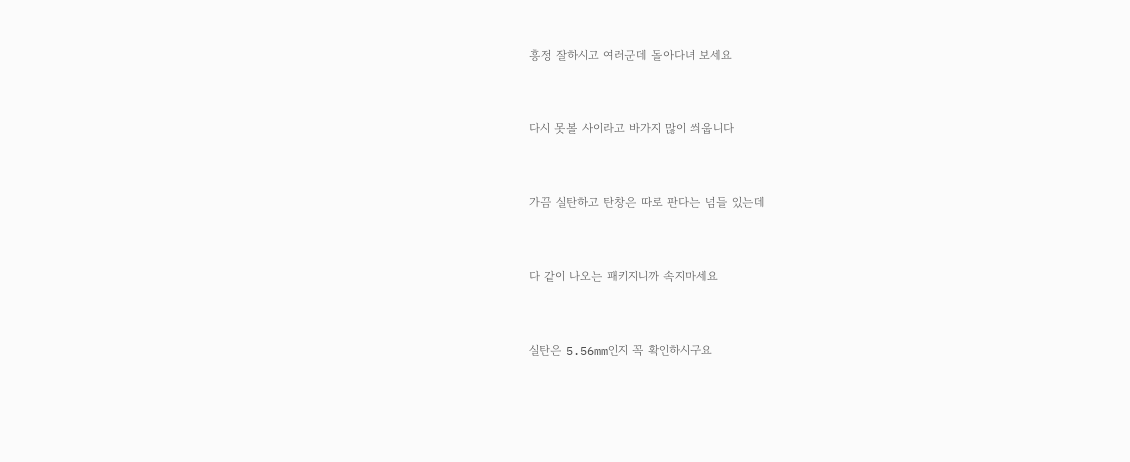흥정 잘하시고 여러군데 돌아다녀 보세요


다시 못볼 사이라고 바가지 많이 씌웁니다


가끔 실탄하고 탄창은 따로 판다는 넘들 있는데


다 같이 나오는 패키지니까 속지마세요


실탄은 5.56mm인지 꼭 확인하시구요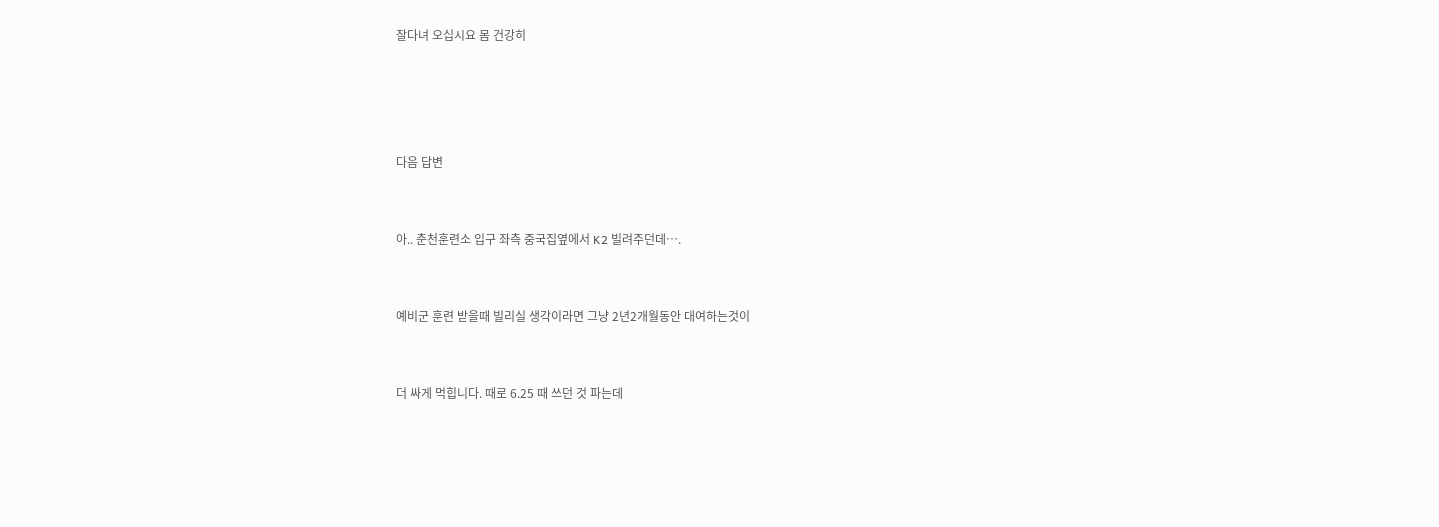잘다녀 오십시요 몸 건강히




다음 답변


아.. 춘천훈련소 입구 좌측 중국집옆에서 K2 빌려주던데….


예비군 훈련 받을때 빌리실 생각이라면 그냥 2년2개월동안 대여하는것이


더 싸게 먹힙니다. 때로 6.25 때 쓰던 것 파는데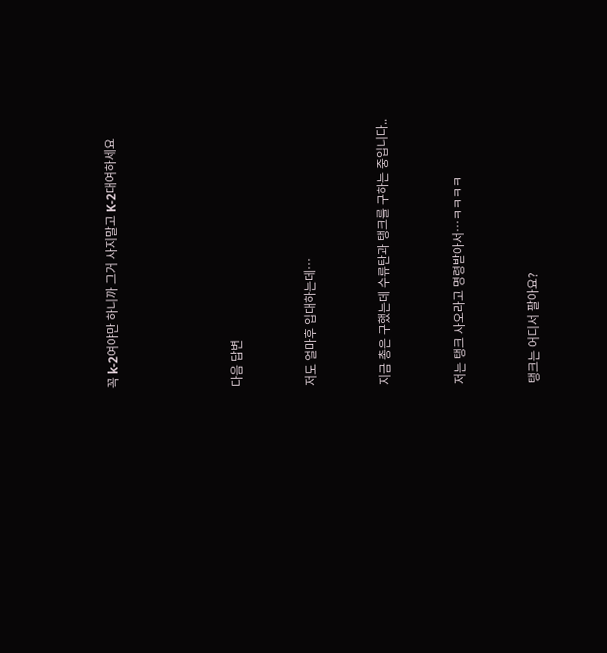꼭 k-2여야만 하니까 그거 사지말고 K-2대여하세요




다음 답변


저도 얼마후 입대하는데…


지금 총은 구했는데 수류탄과 탱크를 구하는 중입니다..


저는 탱크 사오라고 명령받아서…ㅋㅋㅋㅋ


탱크는 어디서 팔아요?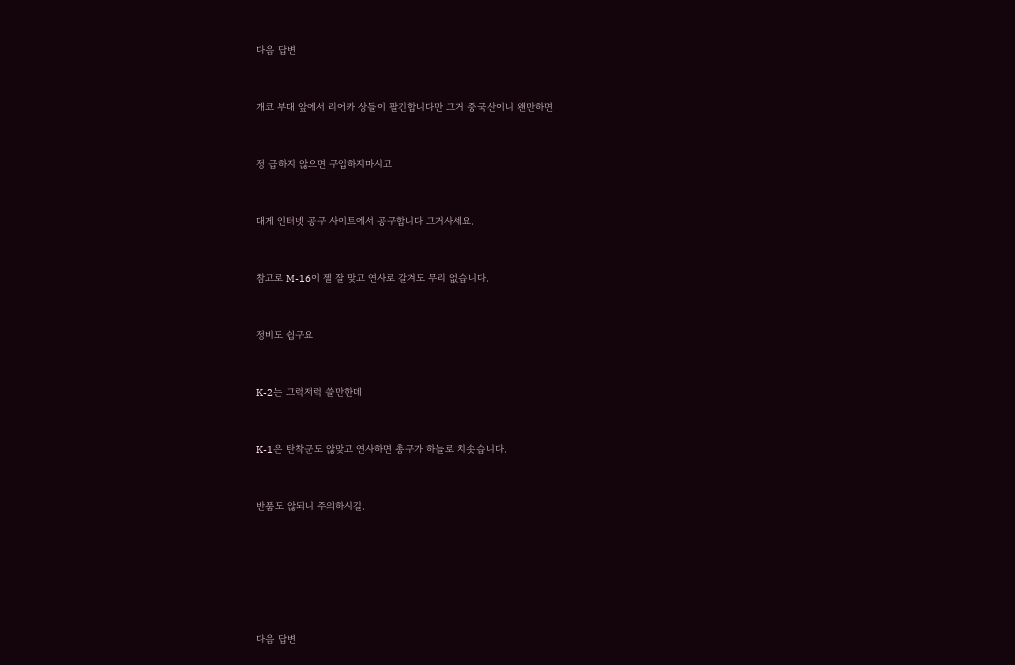다음 답변


개코 부대 앞에서 리어카 상들이 팔긴합니다만 그거 중국산이니 왠만하면


정 급하지 않으면 구입하지마시고


대게 인터넷 공구 사이트에서 공구합니다 그거사세요.


참고로 M-16이 젤 잘 맞고 연사로 갈겨도 무리 없습니다.


정비도 쉽구요


K-2는 그럭저럭 쓸만한데


K-1은 탄착군도 않맞고 연사하면 총구가 하늘로 치솟습니다.


반품도 않되니 주의하시길.






다음 답변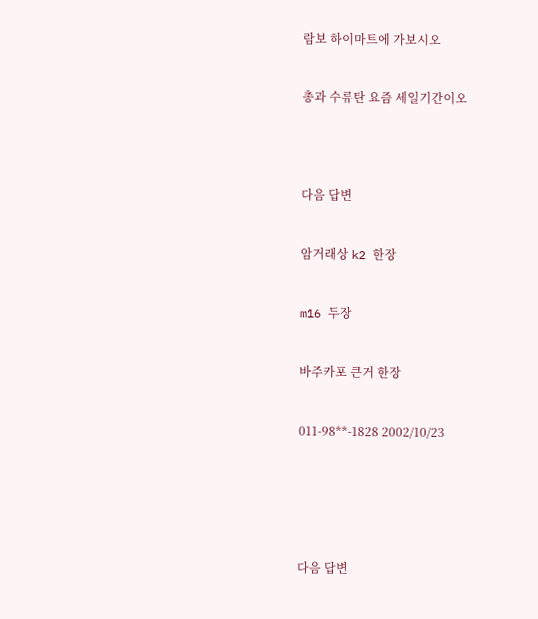람보 하이마트에 가보시오


총과 수류탄 요즘 세일기간이오




다음 답변


암거래상 k2 한장


m16 두장


바주카포 큰거 한장


011-98**-1828 2002/10/23






다음 답변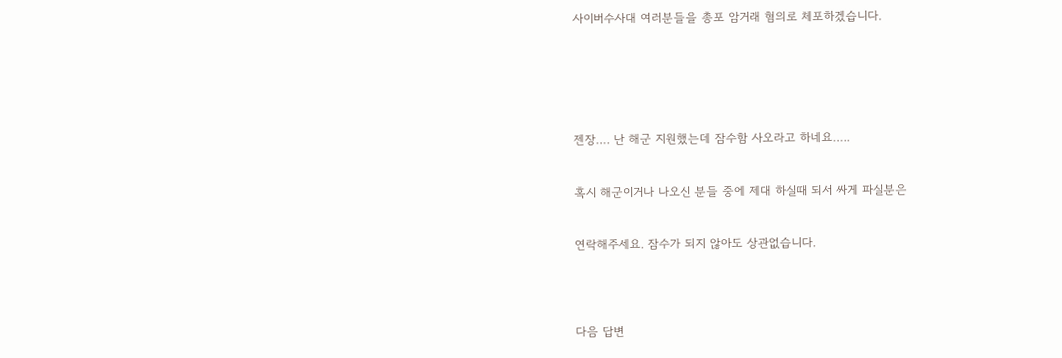사이버수사대 여러분들을 총포 암거래 혐의로 체포하겠습니다.






젠장…. 난 해군 지원했는데 잠수함 사오라고 하네요…..


혹시 해군이거나 나오신 분들 중에 제대 하실때 되서 싸게 파실분은


연락해주세요. 잠수가 되지 않아도 상관없습니다.




다음 답변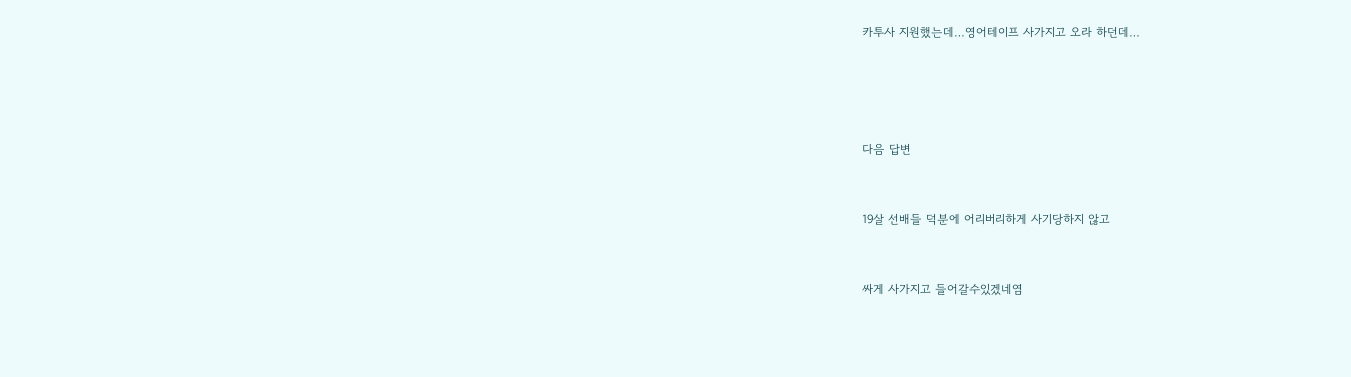카투사 지원했는데…영어테이프 사가지고 오라 하던데…




다음 답변


19살 선배들 덕분에 어리버리하게 사기당하지 않고


싸게 사가지고 들어갈수있겠네염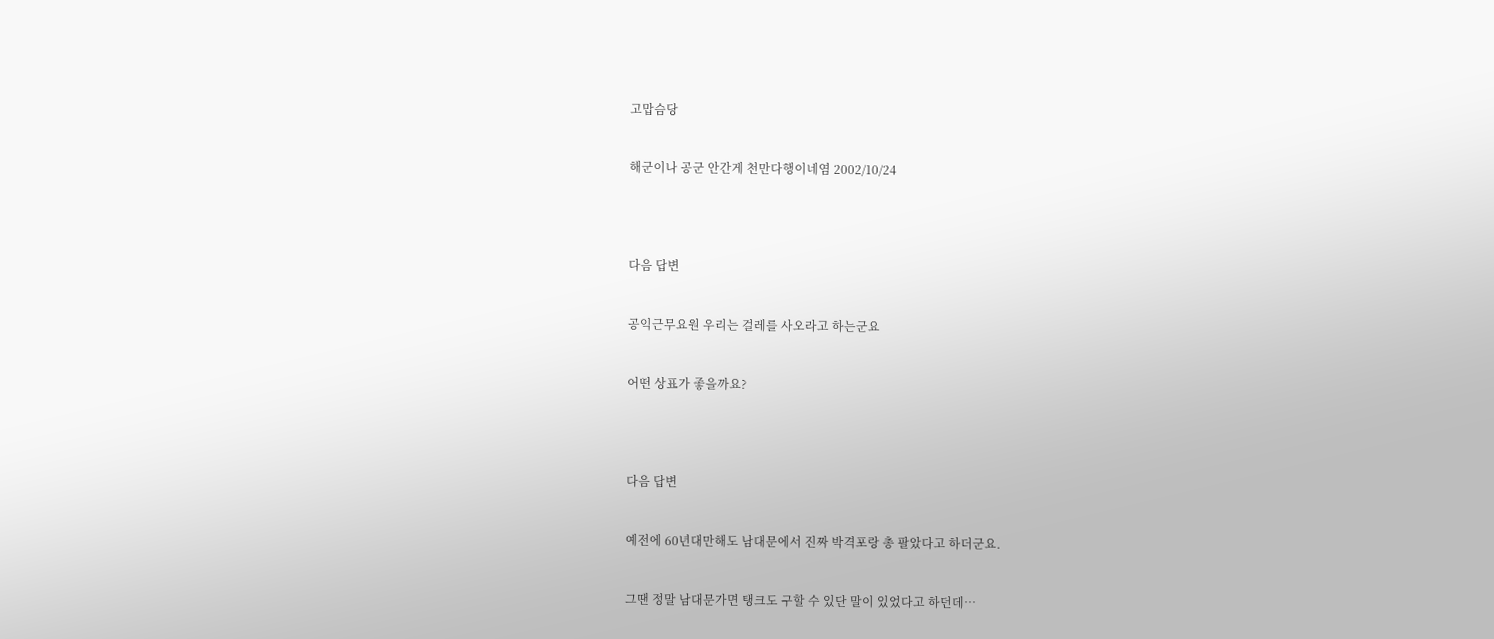고맙슴당


해군이나 공군 안간게 천만다행이네염 2002/10/24




다음 답변


공익근무요원 우리는 걸레를 사오라고 하는군요


어떤 상표가 좋을까요?




다음 답변


예전에 60년대만해도 남대문에서 진짜 박격포랑 총 팔았다고 하더군요.


그땐 정말 남대문가면 탱크도 구할 수 있단 말이 있었다고 하던데…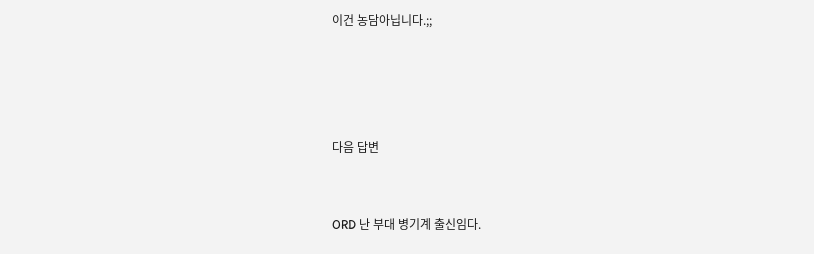이건 농담아닙니다.;;




다음 답변


ORD 난 부대 병기계 출신임다.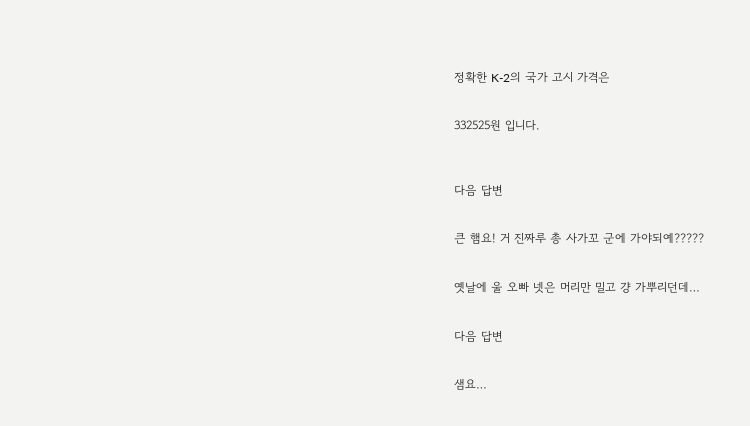정확한 K-2의 국가 고시 가격은


332525원 입니다.



다음 답변


큰 햄요! 거 진짜루 총 사가꼬 군에 가야되예?????


옛날에 울 오빠 넷은 머리만 밀고 걍 가뿌리던데…


다음 답변


샘요…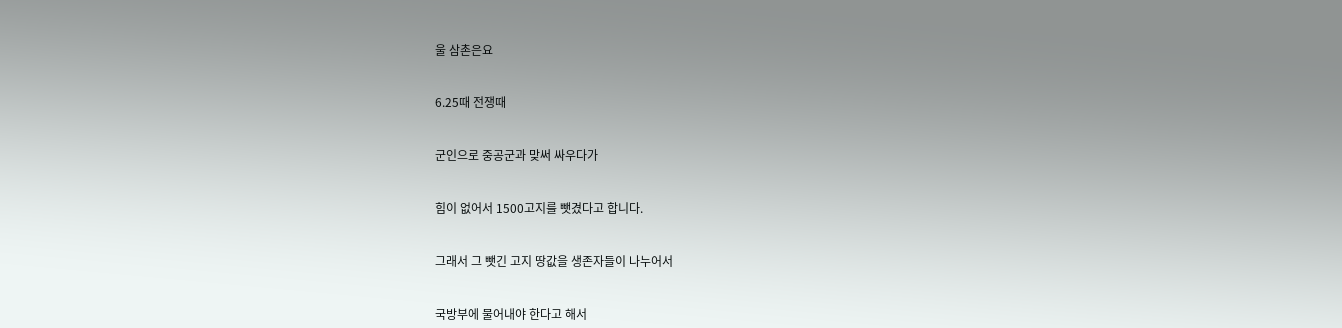울 삼촌은요


6.25때 전쟁때


군인으로 중공군과 맞써 싸우다가


힘이 없어서 1500고지를 뺏겼다고 합니다.


그래서 그 뺏긴 고지 땅값을 생존자들이 나누어서


국방부에 물어내야 한다고 해서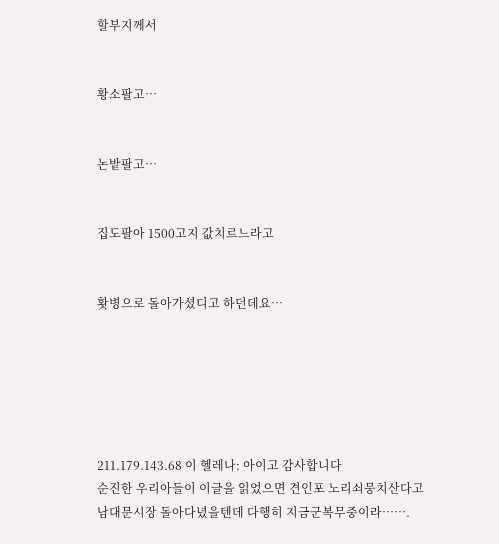할부지께서


황소팔고…


논밭팔고…


집도팔아 1500고지 값치르느라고


홧병으로 돌아가셨디고 하던데요…






211.179.143.68 이 헬레나: 아이고 감사합니다
순진한 우리아들이 이글을 읽었으면 견인포 노리쇠뭉치산다고
남대문시장 돌아다녔을텐데 다행히 지금군복무중이라…….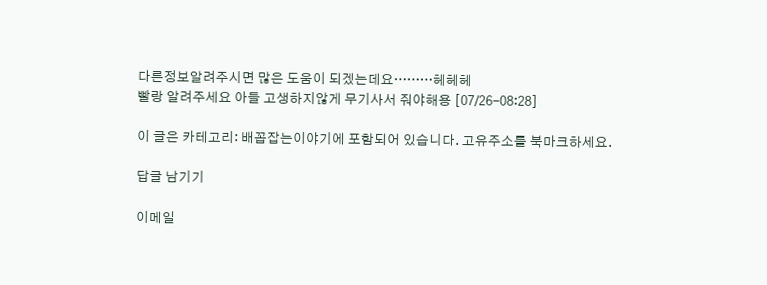다른정보알려주시면 많은 도움이 되겠는데요………헤헤헤
빨랑 알려주세요 아들 고생하지않게 무기사서 줘야해용 [07/26-08:28]

이 글은 카테고리: 배꼽잡는이야기에 포함되어 있습니다. 고유주소를 북마크하세요.

답글 남기기

이메일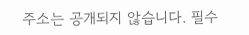주소는 공개되지 않습니다. 필수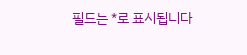필드는 *로 표시됩니다